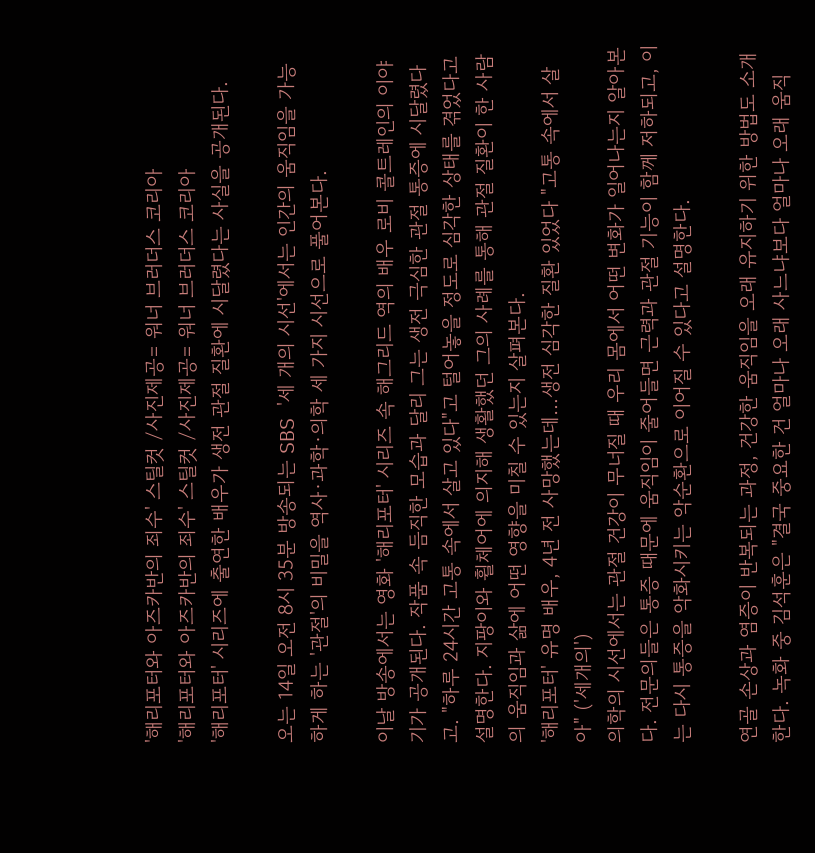'해리포터와 아즈카반의 죄수' 스틸컷 /사진제공= 워너 브러더스 코리아
'해리포터와 아즈카반의 죄수' 스틸컷 /사진제공= 워너 브러더스 코리아
'해리포터' 시리즈에 출연한 배우가 생전 관절 질환에 시달렸다는 사실을 공개된다.

오는 14일 오전 8시 35분 방송되는 SBS '세 개의 시선'에서는 인간의 움직임을 가능하게 하는 '관절'의 비밀을 역사·과학·의학 세 가지 시선으로 풀어본다.

이날 방송에서는 영화 '해리포터' 시리즈 속 해그리드 역의 배우 로비 콜트레인의 이야기가 공개된다. 작품 속 듬직한 모습과 달리 그는 생전 극심한 관절 통증에 시달렸다고. "하루 24시간 고통 속에서 살고 있다"고 털어놓을 정도로 심각한 상태를 겪었다고 설명한다. 지팡이와 휠체어에 의지해 생활했던 그의 사례를 통해 관절 질환이 한 사람의 움직임과 삶에 어떤 영향을 미칠 수 있는지 살펴본다.
'해리포터' 유명 배우, 4년 전 사망했는데…생전 심각한 질환 있었다 "고통 속에서 살아" ('세개의')
의학의 시선에서는 관절 건강이 무너질 때 우리 몸에서 어떤 변화가 일어나는지 알아본다. 전문의들은 통증 때문에 움직임이 줄어들면 근력과 관절 기능이 함께 저하되고, 이는 다시 통증을 악화시키는 악순환으로 이어질 수 있다고 설명한다.

연골 손상과 염증이 반복되는 과정, 건강한 움직임을 오래 유지하기 위한 방법도 소개한다. 녹화 중 김석훈은 "결국 중요한 건 얼마나 오래 사느냐보다 얼마나 오래 움직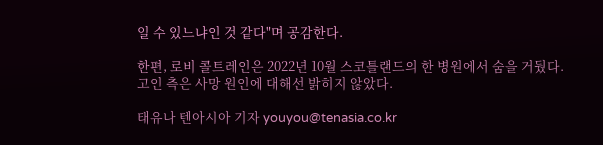일 수 있느냐인 것 같다"며 공감한다.

한편, 로비 콜트레인은 2022년 10월 스코틀랜드의 한 병원에서 숨을 거뒀다. 고인 측은 사망 원인에 대해선 밝히지 않았다.

태유나 텐아시아 기자 youyou@tenasia.co.kr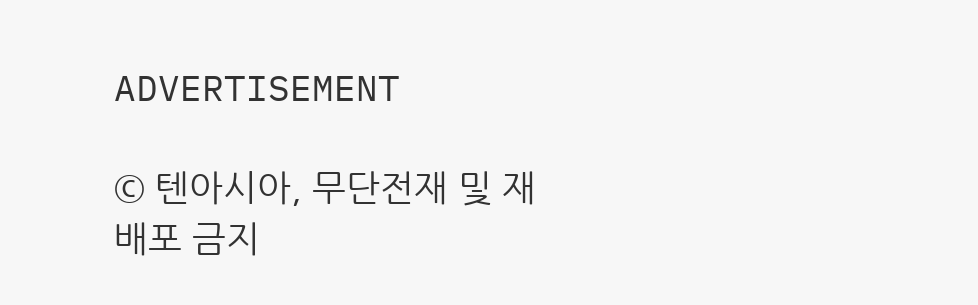ADVERTISEMENT

© 텐아시아, 무단전재 및 재배포 금지